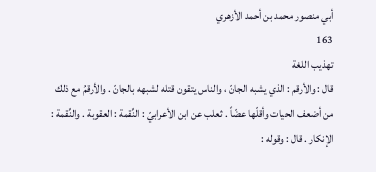أبي منصور محمد بن أحمد الأزهري
163
تهذيب اللغة
قال : والأرقم : الذي يشبه الجانّ ، والناس يتقون قتله لشبهه بالجانّ . والأرقمُ مع ذلك من أضعف الحيات وأقلّها عضّاً . ثعلب عن ابن الأعرابيّ : النِّقمة : العقوبة . والنِّقمة : الإنكار . قال : وقوله :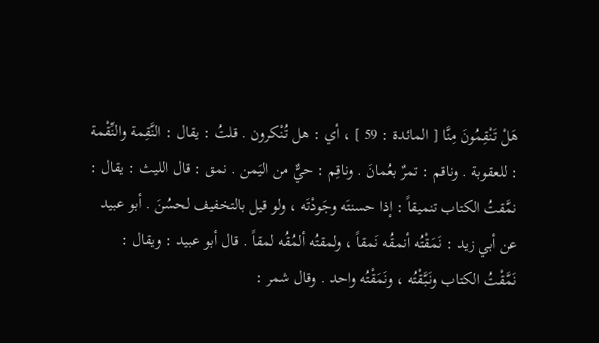هَلْ تَنْقِمُونَ مِنَّا [ المائدة : 59 ] ، أي : هل تُنْكرون . قلتُ : يقال : النَّقِمة والنِّقْمة : للعقوبة . وناقم : تمرٌ بعُمانَ . وناقِم : حيٌّ من اليَمن . نمق : قال الليث : يقال : نمَّقتُ الكتاب تنميقاً : إذا حسنتَه وجَودْتَه ، ولو قيل بالتخفيف لحسُنَ . أبو عبيد عن أبي زيد : نَمَقْتُه أنمقُه نَمقاً ، ولمقتُه ألمُقُه لمقاً . قال أبو عبيد : ويقال : نَمَّقْتُ الكتاب ونَبَّقْتُه ، ونَمَقْتُه واحد . وقال شمر :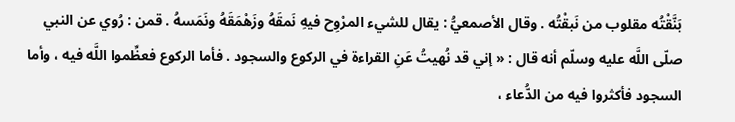بَنَّقْتُه مقلوب من نَبقْتُه . وقال الأصمعيُّ : يقال للشيء المرْوِح فيهِ نَمقَهُ وزَهْمَقَهُ ونَمَسهُ . قمن : رُوي عن النبي صلّى اللَّه عليه وسلّم أنه قال : « إني قد نُهيتُ عَنِ القراءة في الركوع والسجود . فأما الركوع فعظِّموا اللَّه فيه ، وأما السجود فأكثروا فيه من الدُّعاء ،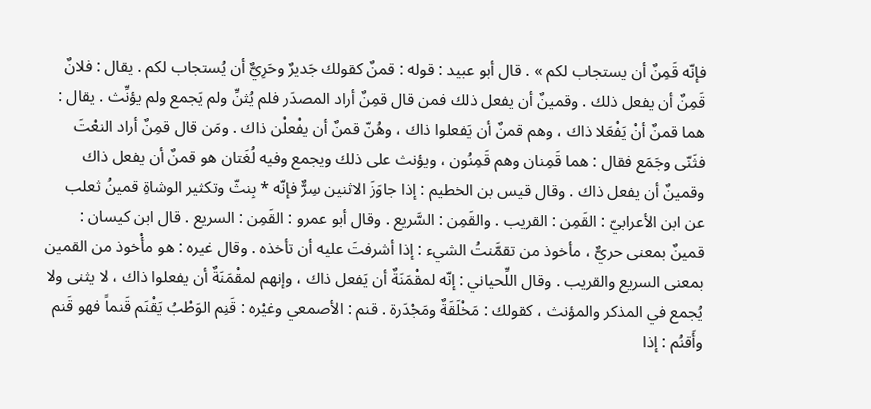فإنّه قَمِنٌ أن يستجاب لكم » . قال أبو عبيد : قوله : قمنٌ كقولك جَديرٌ وحَرِيٌّ أن يُستجاب لكم . يقال : فلانٌ قَمِنٌ أن يفعل ذلك . وقمينٌ أن يفعل ذلك فمن قال قمِنٌ أراد المصدَر فلم يُثنِّ ولم يَجمع ولم يؤنِّث . يقال : هما قمنٌ أنْ يَفْعَلا ذاك ، وهم قمنٌ أن يَفعلوا ذاك ، وهُنّ قمنٌ أن يفْعلْن ذاك . ومَن قال قمِنٌ أراد النعْتَ فثَنّى وجَمَع فقال : هما قَمِنان وهم قَمِنُون ، ويؤنث على ذلك ويجمع وفيه لُغَتان هو قمنٌ أن يفعل ذاك وقمينٌ أن يفعل ذاك . وقال قيس بن الخطيم : إذا جاوَزَ الاثنين سِرٌّ فإنّه * بِنثّ وتكثير الوشاةِ قمينُ ثعلب عن ابن الأعرابيّ : القَمِن : القريب . والقَمِن : السَّريع . وقال أبو عمرو : القَمِن : السريع . قال ابن كيسان : قمينٌ بمعنى حريٌّ ، مأخوذ من تقمَّنتُ الشيء : إذا أشرفتَ عليه أن تأخذه . وقال غيره : هو مأْخوذ من القمين بمعنى السريع والقريب . وقال اللِّحياني : إنّه لمقْمَنَةٌ أن يَفعل ذاك ، وإنهم لمقْمَنَةٌ أن يفعلوا ذاك ، لا يثنى ولا يُجمع في المذكر والمؤنث ، كقولك : مَخْلَقَةٌ ومَجْدَرة . قنم : الأصمعي وغيْره : قَنِم الوَطْبُ يَقْنَم قَنماً فهو قَنم وأَقنُم : إذا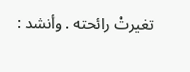تغيرتْ رائحته . وأنشد :